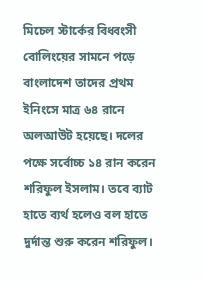মিচেল স্টার্কের বিধ্বংসী বোলিংয়ের সামনে পড়ে বাংলাদেশ তাদের প্রথম ইনিংসে মাত্র ৬৪ রানে অলআউট হয়েছে। দলের পক্ষে সর্বোচ্চ ১৪ রান করেন শরিফুল ইসলাম। তবে ব্যাট হাতে ব্যর্থ হলেও বল হাতে দুর্দান্ত শুরু করেন শরিফুল।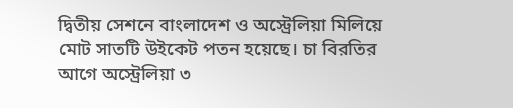দ্বিতীয় সেশনে বাংলাদেশ ও অস্ট্রেলিয়া মিলিয়ে মোট সাতটি উইকেট পতন হয়েছে। চা বিরতির আগে অস্ট্রেলিয়া ৩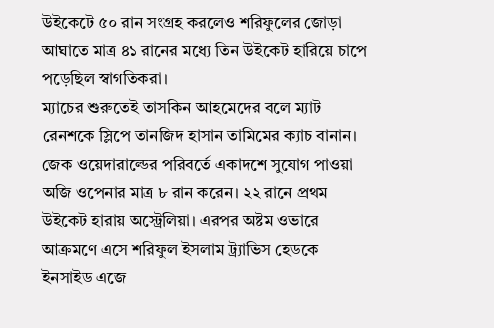উইকেটে ৫০ রান সংগ্রহ করলেও শরিফুলের জোড়া আঘাতে মাত্র ৪১ রানের মধ্যে তিন উইকেট হারিয়ে চাপে পড়েছিল স্বাগতিকরা।
ম্যাচের শুরুতেই তাসকিন আহমেদের বলে ম্যাট রেনশকে স্লিপে তানজিদ হাসান তামিমের ক্যাচ বানান। জেক ওয়েদারাল্ডের পরিবর্তে একাদশে সুযোগ পাওয়া অজি ওপেনার মাত্র ৮ রান করেন। ২২ রানে প্রথম উইকেট হারায় অস্ট্রেলিয়া। এরপর অষ্টম ওভারে আক্রমণে এসে শরিফুল ইসলাম ট্র্যাভিস হেডকে ইনসাইড এজে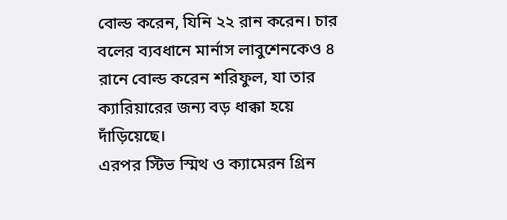বোল্ড করেন, যিনি ২২ রান করেন। চার বলের ব্যবধানে মার্নাস লাবুশেনকেও ৪ রানে বোল্ড করেন শরিফুল, যা তার ক্যারিয়ারের জন্য বড় ধাক্কা হয়ে দাঁড়িয়েছে।
এরপর স্টিভ স্মিথ ও ক্যামেরন গ্রিন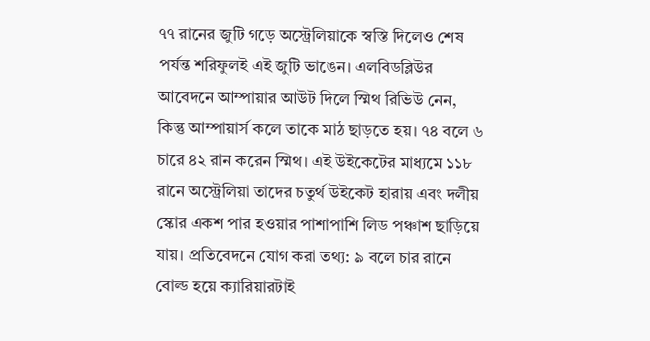৭৭ রানের জুটি গড়ে অস্ট্রেলিয়াকে স্বস্তি দিলেও শেষ পর্যন্ত শরিফুলই এই জুটি ভাঙেন। এলবিডব্লিউর আবেদনে আম্পায়ার আউট দিলে স্মিথ রিভিউ নেন, কিন্তু আম্পায়ার্স কলে তাকে মাঠ ছাড়তে হয়। ৭৪ বলে ৬ চারে ৪২ রান করেন স্মিথ। এই উইকেটের মাধ্যমে ১১৮ রানে অস্ট্রেলিয়া তাদের চতুর্থ উইকেট হারায় এবং দলীয় স্কোর একশ পার হওয়ার পাশাপাশি লিড পঞ্চাশ ছাড়িয়ে যায়। প্রতিবেদনে যোগ করা তথ্য: ৯ বলে চার রানে বোল্ড হয়ে ক্যারিয়ারটাই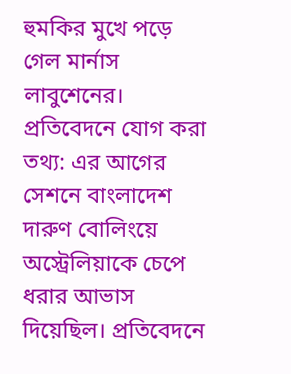হুমকির মুখে পড়ে গেল মার্নাস লাবুশেনের। প্রতিবেদনে যোগ করা তথ্য: এর আগের সেশনে বাংলাদেশ দারুণ বোলিংয়ে অস্ট্রেলিয়াকে চেপে ধরার আভাস দিয়েছিল। প্রতিবেদনে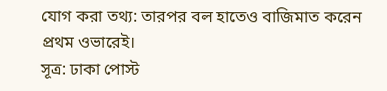যোগ করা তথ্য: তারপর বল হাতেও বাজিমাত করেন প্রথম ওভারেই।
সূত্র: ঢাকা পোস্ট